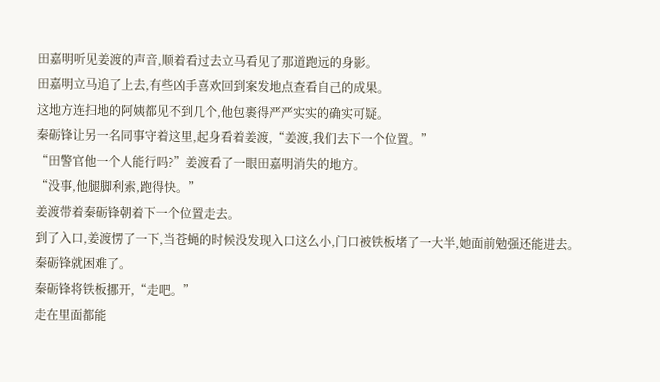田嘉明听见姜渡的声音,顺着看过去立马看见了那道跑远的身影。
田嘉明立马追了上去,有些凶手喜欢回到案发地点查看自己的成果。
这地方连扫地的阿姨都见不到几个,他包裹得严严实实的确实可疑。
秦砺锋让另一名同事守着这里,起身看着姜渡,“姜渡,我们去下一个位置。”
“田警官他一个人能行吗?”姜渡看了一眼田嘉明消失的地方。
“没事,他腿脚利索,跑得快。”
姜渡带着秦砺锋朝着下一个位置走去。
到了入口,姜渡愣了一下,当苍蝇的时候没发现入口这么小,门口被铁板堵了一大半,她面前勉强还能进去。
秦砺锋就困难了。
秦砺锋将铁板挪开,“走吧。”
走在里面都能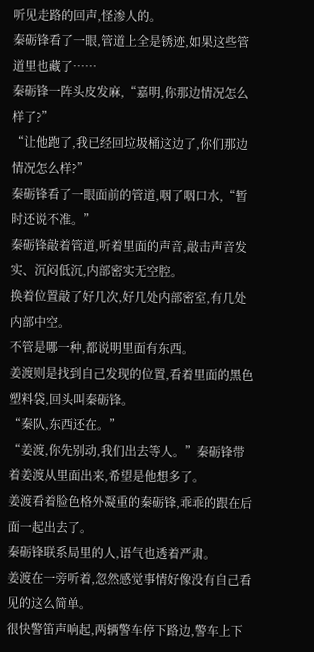听见走路的回声,怪渗人的。
秦砺锋看了一眼,管道上全是锈迹,如果这些管道里也藏了……
秦砺锋一阵头皮发麻,“嘉明,你那边情况怎么样了?”
“让他跑了,我已经回垃圾桶这边了,你们那边情况怎么样?”
秦砺锋看了一眼面前的管道,咽了咽口水,“暂时还说不准。”
秦砺锋敲着管道,听着里面的声音,敲击声音发实、沉闷低沉,内部密实无空腔。
换着位置敲了好几次,好几处内部密室,有几处内部中空。
不管是哪一种,都说明里面有东西。
姜渡则是找到自己发现的位置,看着里面的黑色塑料袋,回头叫秦砺锋。
“秦队,东西还在。”
“姜渡,你先别动,我们出去等人。”秦砺锋带着姜渡从里面出来,希望是他想多了。
姜渡看着脸色格外凝重的秦砺锋,乖乖的跟在后面一起出去了。
秦砺锋联系局里的人,语气也透着严肃。
姜渡在一旁听着,忽然感觉事情好像没有自己看见的这么简单。
很快警笛声响起,两辆警车停下路边,警车上下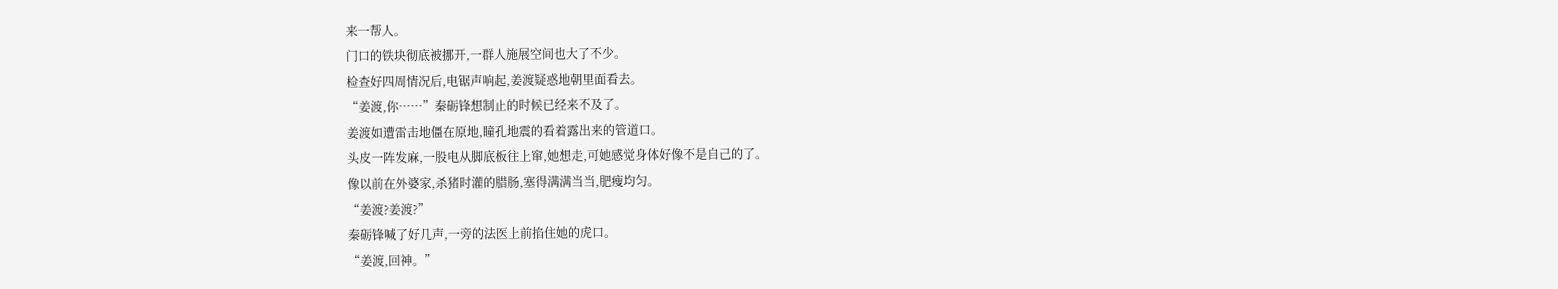来一帮人。
门口的铁块彻底被挪开,一群人施展空间也大了不少。
检查好四周情况后,电锯声响起,姜渡疑惑地朝里面看去。
“姜渡,你……”秦砺锋想制止的时候已经来不及了。
姜渡如遭雷击地僵在原地,瞳孔地震的看着露出来的管道口。
头皮一阵发麻,一股电从脚底板往上窜,她想走,可她感觉身体好像不是自己的了。
像以前在外婆家,杀猪时灌的腊肠,塞得满满当当,肥瘦均匀。
“姜渡?姜渡?”
秦砺锋喊了好几声,一旁的法医上前掐住她的虎口。
“姜渡,回神。”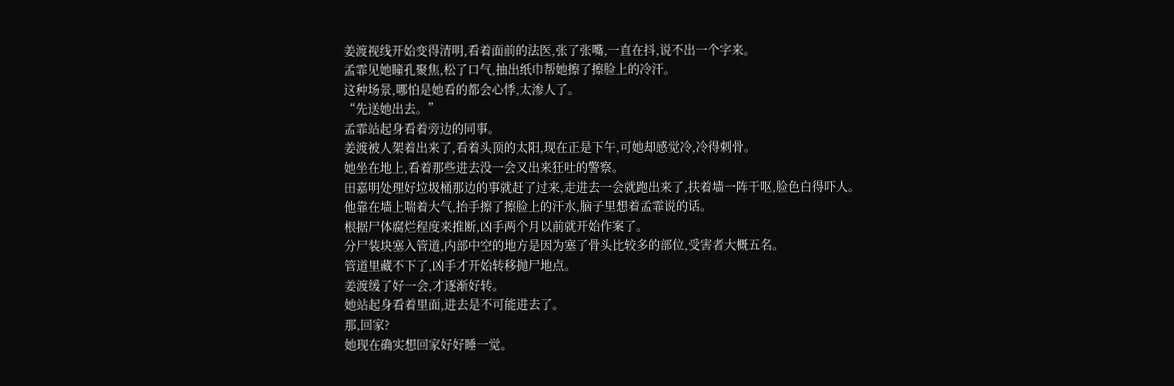姜渡视线开始变得清明,看着面前的法医,张了张嘴,一直在抖,说不出一个字来。
孟霏见她瞳孔聚焦,松了口气,抽出纸巾帮她擦了擦脸上的冷汗。
这种场景,哪怕是她看的都会心悸,太渗人了。
“先送她出去。”
孟霏站起身看着旁边的同事。
姜渡被人架着出来了,看着头顶的太阳,现在正是下午,可她却感觉冷,冷得刺骨。
她坐在地上,看着那些进去没一会又出来狂吐的警察。
田嘉明处理好垃圾桶那边的事就赶了过来,走进去一会就跑出来了,扶着墙一阵干呕,脸色白得吓人。
他靠在墙上喘着大气,抬手擦了擦脸上的汗水,脑子里想着孟霏说的话。
根据尸体腐烂程度来推断,凶手两个月以前就开始作案了。
分尸装块塞入管道,内部中空的地方是因为塞了骨头比较多的部位,受害者大概五名。
管道里藏不下了,凶手才开始转移抛尸地点。
姜渡缓了好一会,才逐渐好转。
她站起身看着里面,进去是不可能进去了。
那,回家?
她现在确实想回家好好睡一觉。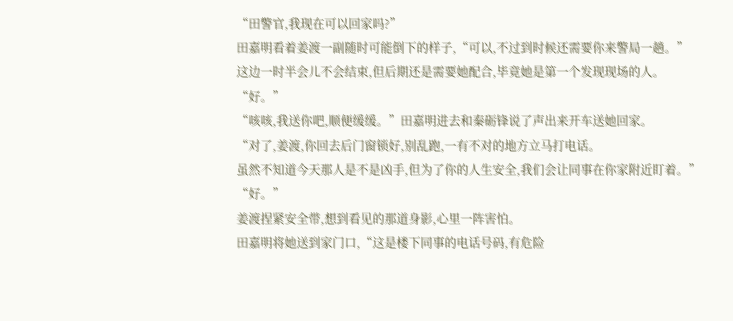“田警官,我现在可以回家吗?”
田嘉明看着姜渡一副随时可能倒下的样子,“可以,不过到时候还需要你来警局一趟。”
这边一时半会儿不会结束,但后期还是需要她配合,毕竟她是第一个发现现场的人。
“好。”
“咳咳,我送你吧,顺便缓缓。”田嘉明进去和秦砺锋说了声出来开车送她回家。
“对了,姜渡,你回去后门窗锁好,别乱跑,一有不对的地方立马打电话。
虽然不知道今天那人是不是凶手,但为了你的人生安全,我们会让同事在你家附近盯着。”
“好。”
姜渡捏紧安全带,想到看见的那道身影,心里一阵害怕。
田嘉明将她送到家门口,“这是楼下同事的电话号码,有危险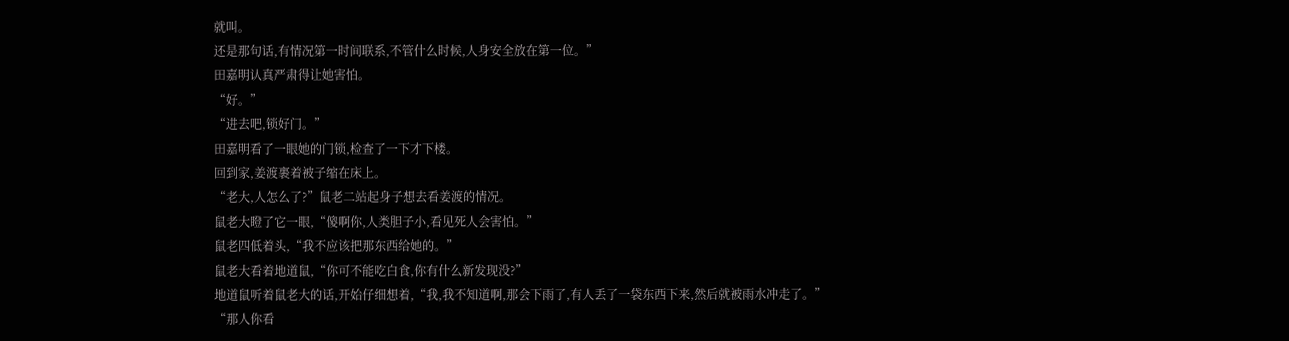就叫。
还是那句话,有情况第一时间联系,不管什么时候,人身安全放在第一位。”
田嘉明认真严肃得让她害怕。
“好。”
“进去吧,锁好门。”
田嘉明看了一眼她的门锁,检查了一下才下楼。
回到家,姜渡裹着被子缩在床上。
“老大,人怎么了?”鼠老二站起身子想去看姜渡的情况。
鼠老大瞪了它一眼,“傻啊你,人类胆子小,看见死人会害怕。”
鼠老四低着头,“我不应该把那东西给她的。”
鼠老大看着地道鼠,“你可不能吃白食,你有什么新发现没?”
地道鼠听着鼠老大的话,开始仔细想着,“我,我不知道啊,那会下雨了,有人丢了一袋东西下来,然后就被雨水冲走了。”
“那人你看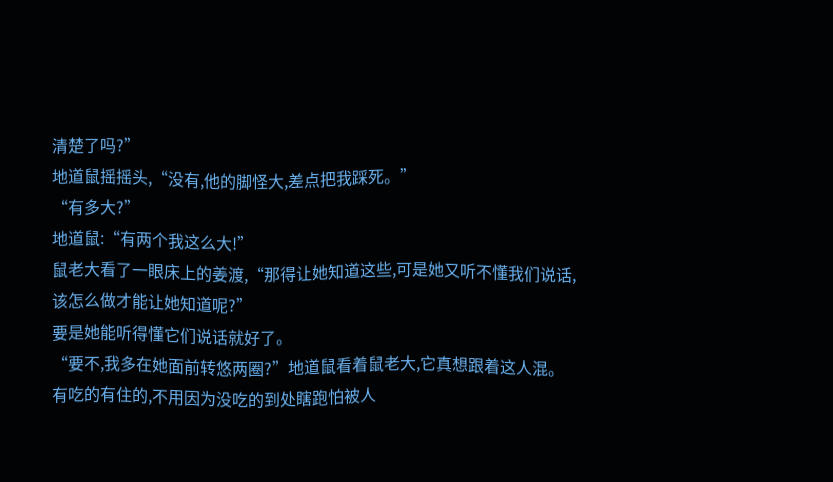清楚了吗?”
地道鼠摇摇头,“没有,他的脚怪大,差点把我踩死。”
“有多大?”
地道鼠:“有两个我这么大!”
鼠老大看了一眼床上的姜渡,“那得让她知道这些,可是她又听不懂我们说话,该怎么做才能让她知道呢?”
要是她能听得懂它们说话就好了。
“要不,我多在她面前转悠两圈?”地道鼠看着鼠老大,它真想跟着这人混。
有吃的有住的,不用因为没吃的到处瞎跑怕被人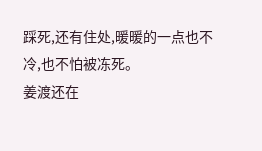踩死,还有住处,暖暖的一点也不冷,也不怕被冻死。
姜渡还在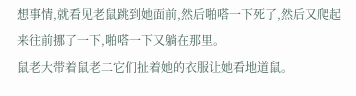想事情,就看见老鼠跳到她面前,然后啪嗒一下死了,然后又爬起来往前挪了一下,啪嗒一下又躺在那里。
鼠老大带着鼠老二它们扯着她的衣服让她看地道鼠。